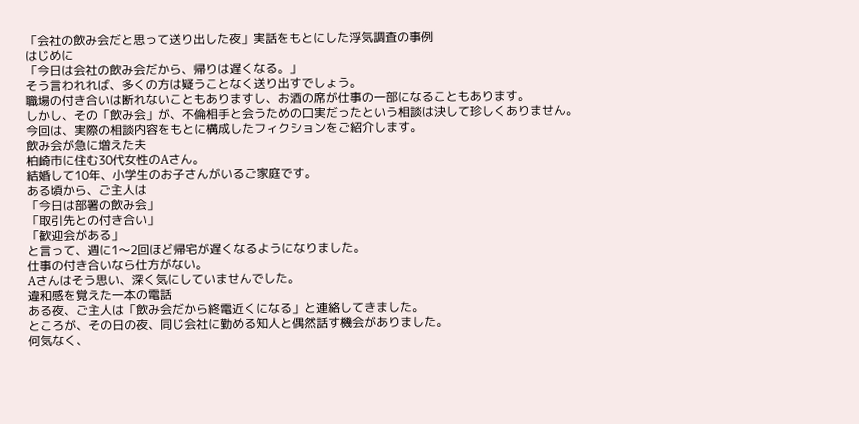「会社の飲み会だと思って送り出した夜」実話をもとにした浮気調査の事例
はじめに
「今日は会社の飲み会だから、帰りは遅くなる。」
そう言われれば、多くの方は疑うことなく送り出すでしょう。
職場の付き合いは断れないこともありますし、お酒の席が仕事の一部になることもあります。
しかし、その「飲み会」が、不倫相手と会うための口実だったという相談は決して珍しくありません。
今回は、実際の相談内容をもとに構成したフィクションをご紹介します。
飲み会が急に増えた夫
柏崎市に住む30代女性のAさん。
結婚して10年、小学生のお子さんがいるご家庭です。
ある頃から、ご主人は
「今日は部署の飲み会」
「取引先との付き合い」
「歓迎会がある」
と言って、週に1〜2回ほど帰宅が遅くなるようになりました。
仕事の付き合いなら仕方がない。
Aさんはそう思い、深く気にしていませんでした。
違和感を覚えた一本の電話
ある夜、ご主人は「飲み会だから終電近くになる」と連絡してきました。
ところが、その日の夜、同じ会社に勤める知人と偶然話す機会がありました。
何気なく、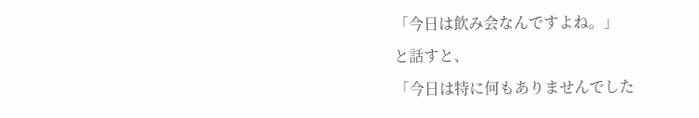「今日は飲み会なんですよね。」
と話すと、
「今日は特に何もありませんでした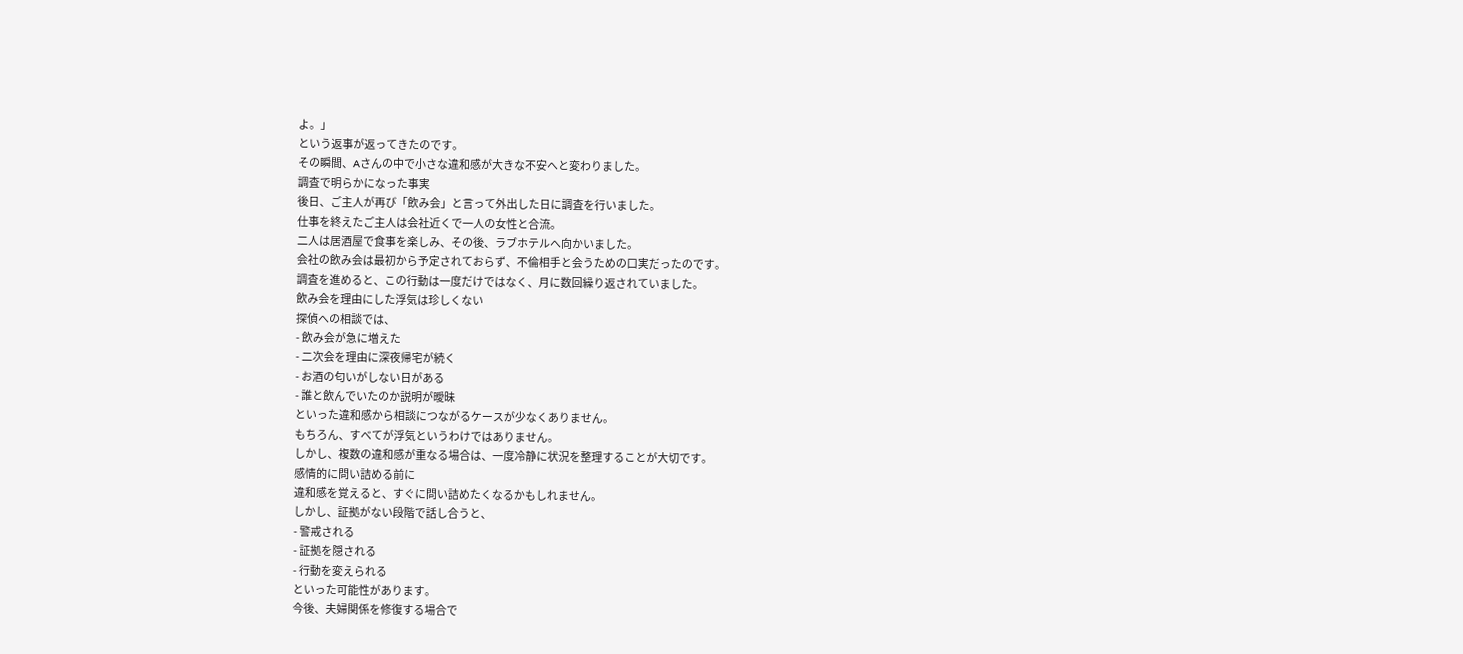よ。」
という返事が返ってきたのです。
その瞬間、Aさんの中で小さな違和感が大きな不安へと変わりました。
調査で明らかになった事実
後日、ご主人が再び「飲み会」と言って外出した日に調査を行いました。
仕事を終えたご主人は会社近くで一人の女性と合流。
二人は居酒屋で食事を楽しみ、その後、ラブホテルへ向かいました。
会社の飲み会は最初から予定されておらず、不倫相手と会うための口実だったのです。
調査を進めると、この行動は一度だけではなく、月に数回繰り返されていました。
飲み会を理由にした浮気は珍しくない
探偵への相談では、
- 飲み会が急に増えた
- 二次会を理由に深夜帰宅が続く
- お酒の匂いがしない日がある
- 誰と飲んでいたのか説明が曖昧
といった違和感から相談につながるケースが少なくありません。
もちろん、すべてが浮気というわけではありません。
しかし、複数の違和感が重なる場合は、一度冷静に状況を整理することが大切です。
感情的に問い詰める前に
違和感を覚えると、すぐに問い詰めたくなるかもしれません。
しかし、証拠がない段階で話し合うと、
- 警戒される
- 証拠を隠される
- 行動を変えられる
といった可能性があります。
今後、夫婦関係を修復する場合で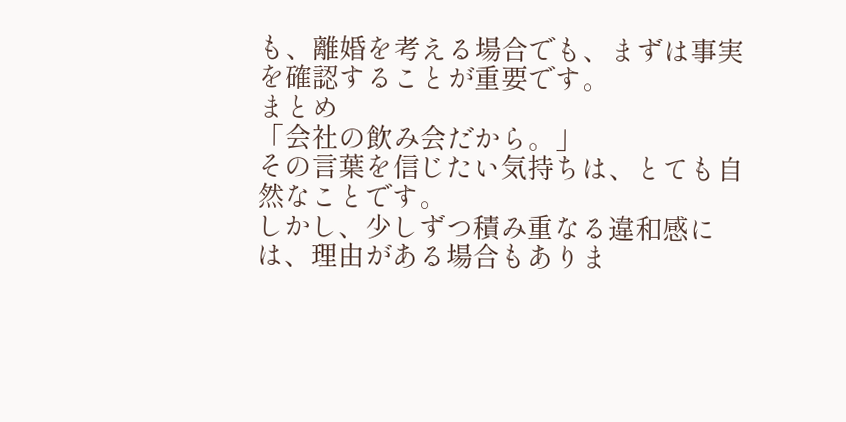も、離婚を考える場合でも、まずは事実を確認することが重要です。
まとめ
「会社の飲み会だから。」
その言葉を信じたい気持ちは、とても自然なことです。
しかし、少しずつ積み重なる違和感には、理由がある場合もありま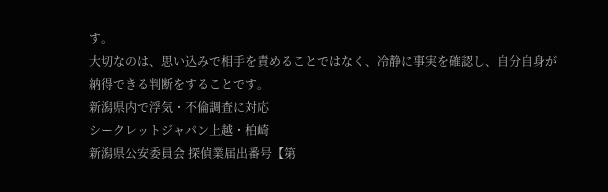す。
大切なのは、思い込みで相手を責めることではなく、冷静に事実を確認し、自分自身が納得できる判断をすることです。
新潟県内で浮気・不倫調査に対応
シークレットジャパン上越・柏崎
新潟県公安委員会 探偵業届出番号【第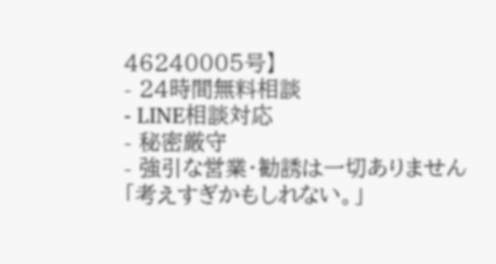46240005号】
- 24時間無料相談
- LINE相談対応
- 秘密厳守
- 強引な営業・勧誘は一切ありません
「考えすぎかもしれない。」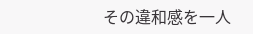その違和感を一人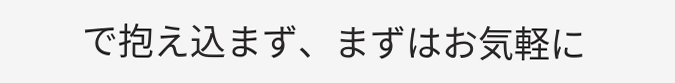で抱え込まず、まずはお気軽に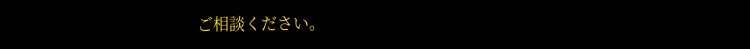ご相談ください。